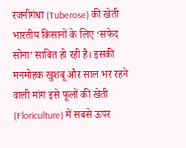रजनीगंधा (Tuberose) की खेती भारतीय किसानों के लिए ‘सफेद सोना’ साबित हो रही है। इसकी मनमोहक खुशबू और साल भर रहने वाली मांग इसे फूलों की खेती (Floriculture) में सबसे ऊपर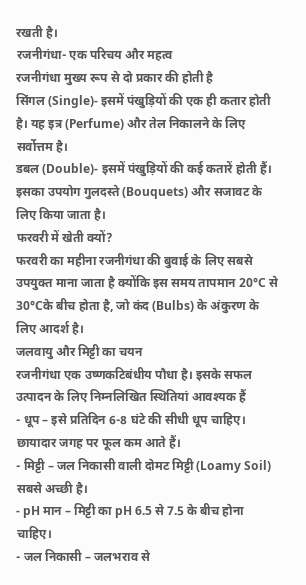रखती है।
रजनीगंधा- एक परिचय और महत्व
रजनीगंधा मुख्य रूप से दो प्रकार की होती है
सिंगल (Single)- इसमें पंखुड़ियों की एक ही कतार होती है। यह इत्र (Perfume) और तेल निकालने के लिए सर्वोत्तम है।
डबल (Double)- इसमें पंखुड़ियों की कई कतारें होती हैं। इसका उपयोग गुलदस्ते (Bouquets) और सजावट के लिए किया जाता है।
फरवरी में खेती क्यों?
फरवरी का महीना रजनीगंधा की बुवाई के लिए सबसे उपयुक्त माना जाता है क्योंकि इस समय तापमान 20°C से 30°Cके बीच होता है, जो कंद (Bulbs) के अंकुरण के लिए आदर्श है।
जलवायु और मिट्टी का चयन
रजनीगंधा एक उष्णकटिबंधीय पौधा है। इसके सफल उत्पादन के लिए निम्नलिखित स्थितियां आवश्यक हैं
- धूप – इसे प्रतिदिन 6-8 घंटे की सीधी धूप चाहिए। छायादार जगह पर फूल कम आते हैं।
- मिट्टी – जल निकासी वाली दोमट मिट्टी (Loamy Soil) सबसे अच्छी है।
- pH मान – मिट्टी का pH 6.5 से 7.5 के बीच होना चाहिए।
- जल निकासी – जलभराव से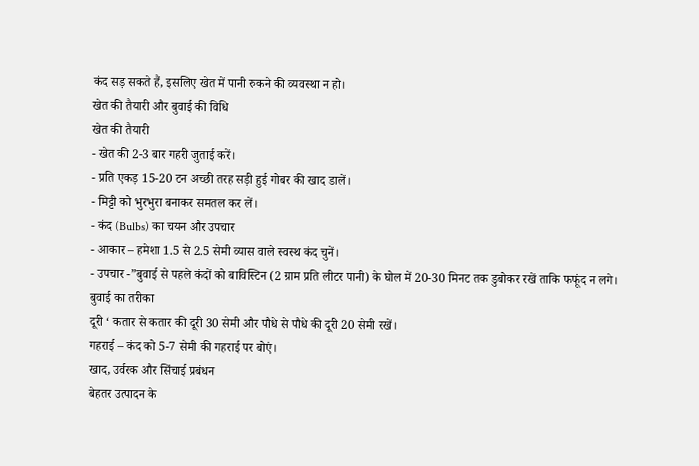कंद सड़ सकते हैं, इसलिए खेत में पानी रुकने की व्यवस्था न हो।
खेत की तैयारी और बुवाई की विधि
खेत की तैयारी
- खेत की 2-3 बार गहरी जुताई करें।
- प्रति एकड़ 15-20 टन अच्छी तरह सड़ी हुई गोबर की खाद डालें।
- मिट्टी को भुरभुरा बनाकर समतल कर लें।
- कंद (Bulbs) का चयन और उपचार
- आकार – हमेशा 1.5 से 2.5 सेमी व्यास वाले स्वस्थ कंद चुनें।
- उपचार -”बुवाई से पहले कंदों को बाविस्टिन (2 ग्राम प्रति लीटर पानी) के घोल में 20-30 मिनट तक डुबोकर रखें ताकि फफूंद न लगे।
बुवाई का तरीका
दूरी ‘ कतार से कतार की दूरी 30 सेमी और पौधे से पौधे की दूरी 20 सेमी रखें।
गहराई – कंद को 5-7 सेमी की गहराई पर बोएं।
खाद, उर्वरक और सिंचाई प्रबंधन
बेहतर उत्पादन के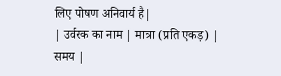लिए पोषण अनिवार्य है|
| उर्वरक का नाम | मात्रा (प्रति एकड़) | समय |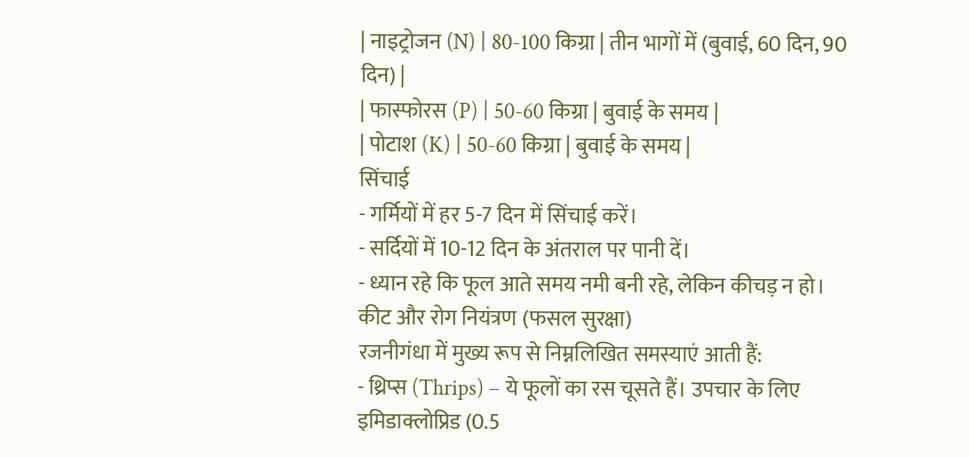| नाइट्रोजन (N) | 80-100 किग्रा | तीन भागों में (बुवाई, 60 दिन, 90 दिन) |
| फास्फोरस (P) | 50-60 किग्रा | बुवाई के समय |
| पोटाश (K) | 50-60 किग्रा | बुवाई के समय |
सिंचाई
- गर्मियों में हर 5-7 दिन में सिंचाई करें।
- सर्दियों में 10-12 दिन के अंतराल पर पानी दें।
- ध्यान रहे कि फूल आते समय नमी बनी रहे, लेकिन कीचड़ न हो।
कीट और रोग नियंत्रण (फसल सुरक्षा)
रजनीगंधा में मुख्य रूप से निम्नलिखित समस्याएं आती हैं:
- थ्रिप्स (Thrips) – ये फूलों का रस चूसते हैं। उपचार के लिए इमिडाक्लोप्रिड (0.5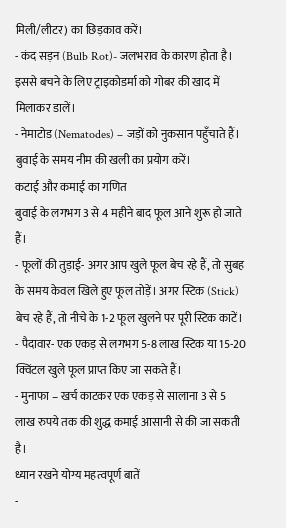मिली/लीटर) का छिड़काव करें।
- कंद सड़न (Bulb Rot)- जलभराव के कारण होता है। इससे बचने के लिए ट्राइकोडर्मा को गोबर की खाद में मिलाकर डालें।
- नेमाटोड (Nematodes) – जड़ों को नुकसान पहुँचाते हैं। बुवाई के समय नीम की खली का प्रयोग करें।
कटाई और कमाई का गणित
बुवाई के लगभग 3 से 4 महीने बाद फूल आने शुरू हो जाते हैं।
- फूलों की तुड़ाई- अगर आप खुले फूल बेच रहे हैं, तो सुबह के समय केवल खिले हुए फूल तोड़ें। अगर स्टिक (Stick) बेच रहे हैं, तो नीचे के 1-2 फूल खुलने पर पूरी स्टिक काटें।
- पैदावार- एक एकड़ से लगभग 5-8 लाख स्टिक या 15-20 क्विंटल खुले फूल प्राप्त किए जा सकते हैं।
- मुनाफा – खर्च काटकर एक एकड़ से सालाना 3 से 5 लाख रुपये तक की शुद्ध कमाई आसानी से की जा सकती है।
ध्यान रखने योग्य महत्वपूर्ण बातें
-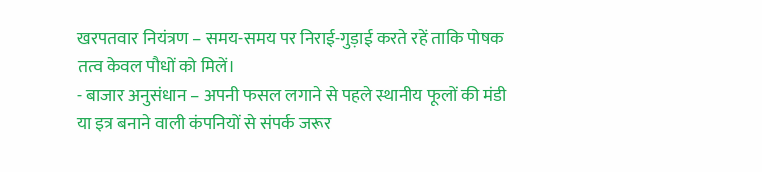खरपतवार नियंत्रण – समय-समय पर निराई-गुड़ाई करते रहें ताकि पोषक तत्व केवल पौधों को मिलें।
- बाजार अनुसंधान – अपनी फसल लगाने से पहले स्थानीय फूलों की मंडी या इत्र बनाने वाली कंपनियों से संपर्क जरूर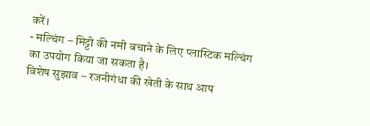करें।
- मल्चिंग – मिट्टी की नमी बचाने के लिए प्लास्टिक मल्चिंग का उपयोग किया जा सकता है।
विशेष सुझाव – रजनीगंधा की खेती के साथ आप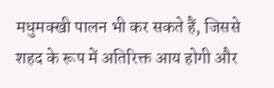मधुमक्खी पालन भी कर सकते हैं, जिससे शहद के रूप में अतिरिक्त आय होगी और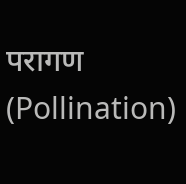परागण (Pollination)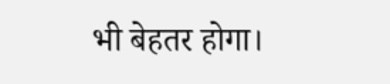भी बेहतर होगा।